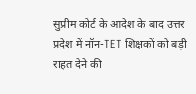सुप्रीम कोर्ट के आदेश के बाद उत्तर प्रदेश में नॉन-TET शिक्षकों को बड़ी राहत देने की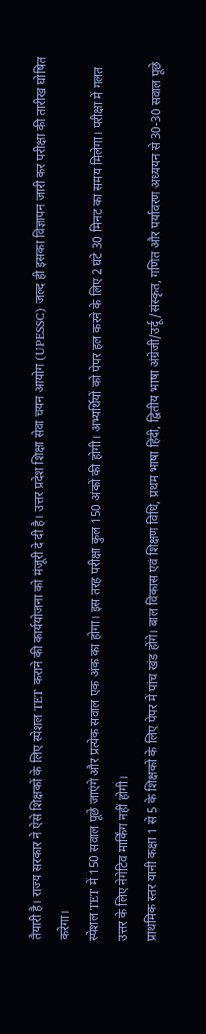तैयारी है। राज्य सरकार ने ऐसे शिक्षकों के लिए स्पेशल TET कराने की कार्ययोजना को मंजूरी दे दी है। उत्तर प्रदेश शिक्षा सेवा चयन आयोग (UPESSC) जल्द ही इसका विज्ञापन जारी कर परीक्षा की तारीख घोषित करेगा।
स्पेशल TET में 150 सवाल पूछे जाएंगे और प्रत्येक सवाल एक अंक का होगा। इस तरह परीक्षा कुल 150 अंकों की होगी। अभ्यर्थियों को पेपर हल करने के लिए 2 घंटे 30 मिनट का समय मिलेगा। परीक्षा में गलत उत्तर के लिए नेगेटिव मार्किंग नहीं होगी।
प्राथमिक स्तर यानी कक्षा 1 से 5 के शिक्षकों के लिए पेपर में पांच खंड होंगे। बाल विकास एवं शिक्षण विधि, प्रथम भाषा हिंदी, द्वितीय भाषा अंग्रेजी/उर्दू/संस्कृत, गणित और पर्यावरण अध्ययन से 30-30 सवाल पूछे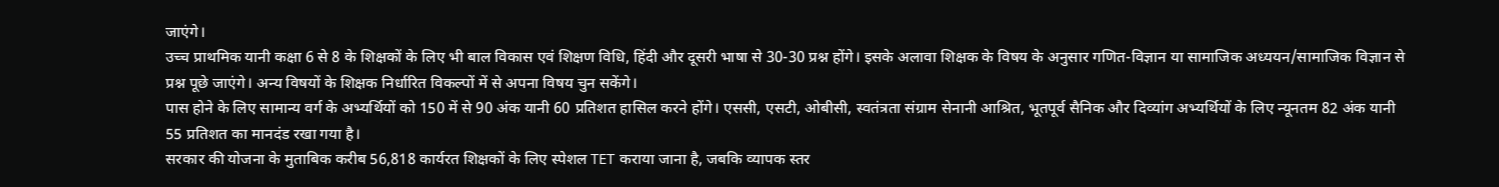जाएंगे।
उच्च प्राथमिक यानी कक्षा 6 से 8 के शिक्षकों के लिए भी बाल विकास एवं शिक्षण विधि, हिंदी और दूसरी भाषा से 30-30 प्रश्न होंगे। इसके अलावा शिक्षक के विषय के अनुसार गणित-विज्ञान या सामाजिक अध्ययन/सामाजिक विज्ञान से प्रश्न पूछे जाएंगे। अन्य विषयों के शिक्षक निर्धारित विकल्पों में से अपना विषय चुन सकेंगे।
पास होने के लिए सामान्य वर्ग के अभ्यर्थियों को 150 में से 90 अंक यानी 60 प्रतिशत हासिल करने होंगे। एससी, एसटी, ओबीसी, स्वतंत्रता संग्राम सेनानी आश्रित, भूतपूर्व सैनिक और दिव्यांग अभ्यर्थियों के लिए न्यूनतम 82 अंक यानी 55 प्रतिशत का मानदंड रखा गया है।
सरकार की योजना के मुताबिक करीब 56,818 कार्यरत शिक्षकों के लिए स्पेशल TET कराया जाना है, जबकि व्यापक स्तर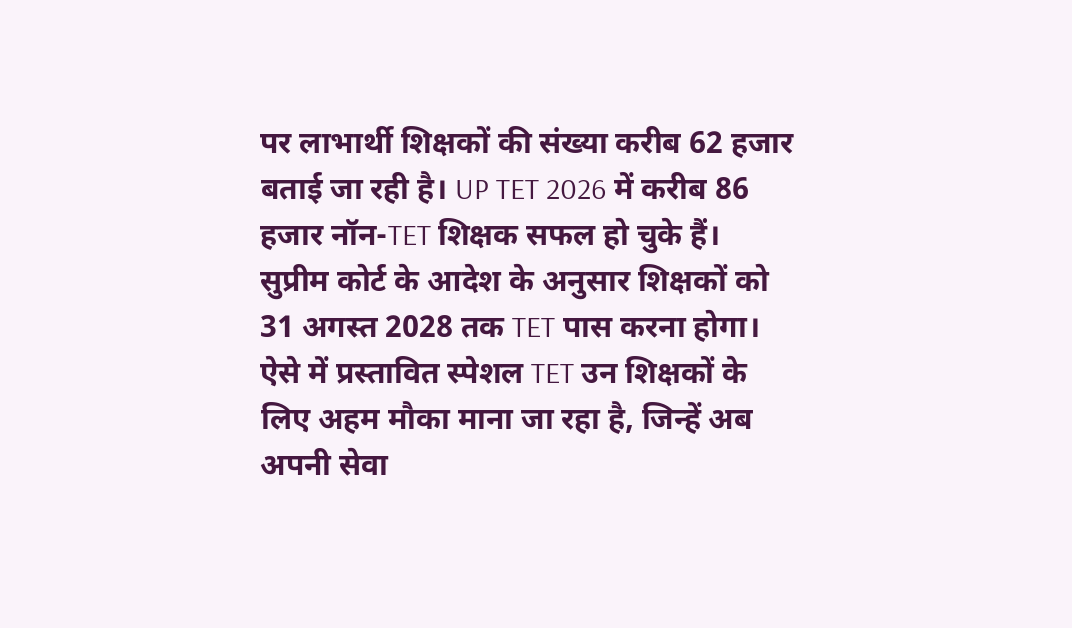पर लाभार्थी शिक्षकों की संख्या करीब 62 हजार बताई जा रही है। UP TET 2026 में करीब 86 हजार नॉन-TET शिक्षक सफल हो चुके हैं।
सुप्रीम कोर्ट के आदेश के अनुसार शिक्षकों को 31 अगस्त 2028 तक TET पास करना होगा। ऐसे में प्रस्तावित स्पेशल TET उन शिक्षकों के लिए अहम मौका माना जा रहा है, जिन्हें अब अपनी सेवा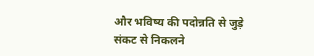और भविष्य की पदोन्नति से जुड़े संकट से निकलने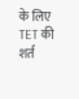के लिए TET की शर्त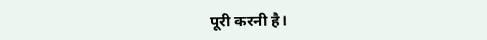पूरी करनी है।